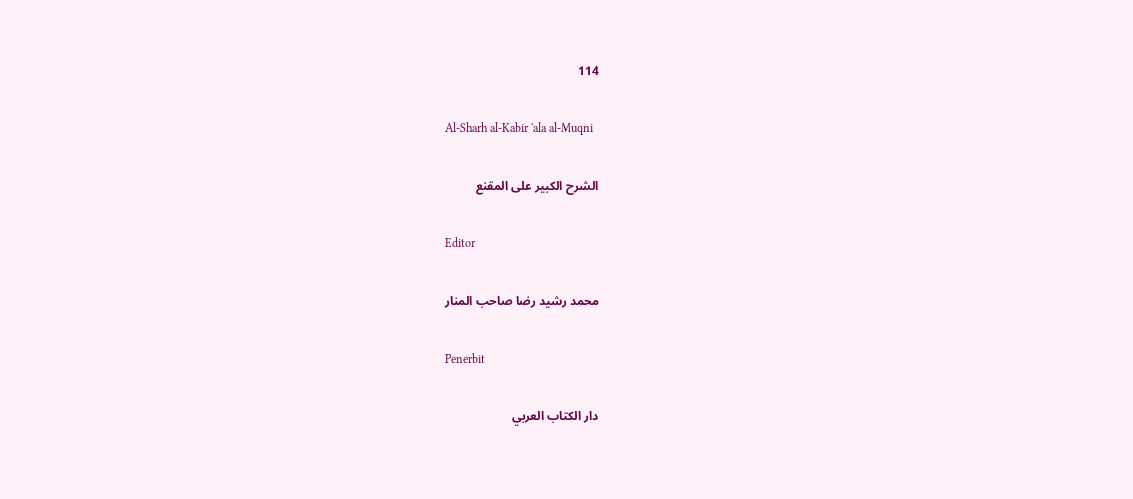114

Al-Sharh al-Kabir 'ala al-Muqni

الشرح الكبير على المقنع

Editor

محمد رشيد رضا صاحب المنار

Penerbit

دار الكتاب العربي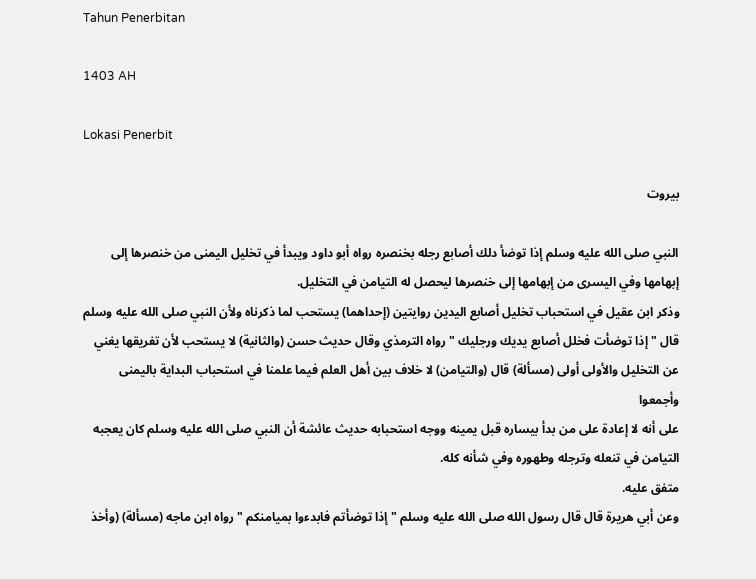Tahun Penerbitan

1403 AH

Lokasi Penerbit

بيروت

النبي صلى الله عليه وسلم إذا توضأ دلك أصابع رجله بخنصره رواه أبو داود ويبدأ في تخليل اليمنى من خنصرها إلى إبهامها وفي اليسرى من إبهامها إلى خنصرها ليحصل له التيامن في التخليل.
وذكر ابن عقيل في استحباب تخليل أصابع اليدين روايتين (إحداهما) يستحب لما ذكرناه ولأن النبي صلى الله عليه وسلم قال " إذا توضأت فخلل أصابع يديك ورجليك " رواه الترمذي وقال حديث حسن (والثانية) لا يستحب لأن تفريقها يغني عن التخليل والأولى أولى (مسألة) قال (والتيامن) لا خلاف بين أهل العلم فيما علمنا في استحباب البداية باليمنى وأجمعوا
على أنه لا إعادة على من بدأ بيساره قبل يمينه ووجه استحبابه حديث عائشة أن النبي صلى الله عليه وسلم كان يعجبه التيامن في تنعله وترجله وطهوره وفي شأنه كله.
متفق عليه.
وعن أبي هريرة قال قال رسول الله صلى الله عليه وسلم " إذا توضأتم فابدءوا بميامنكم " رواه ابن ماجه (مسألة) (وأخذ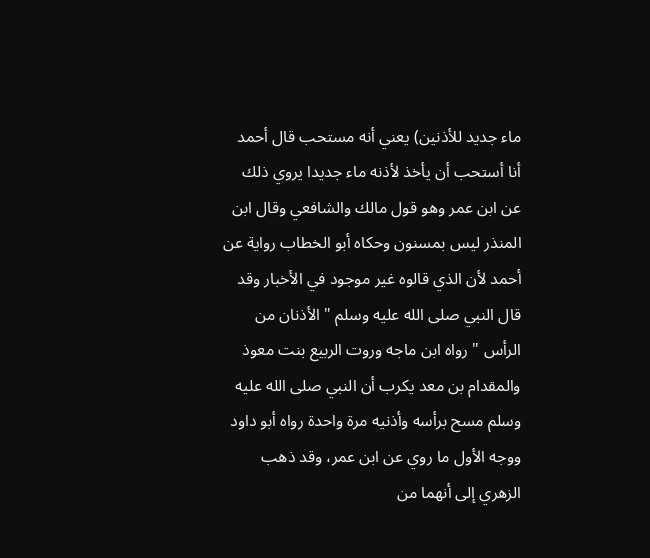ماء جديد للأذنين) يعني أنه مستحب قال أحمد أنا أستحب أن يأخذ لأذنه ماء جديدا يروي ذلك عن ابن عمر وهو قول مالك والشافعي وقال ابن المنذر ليس بمسنون وحكاه أبو الخطاب رواية عن أحمد لأن الذي قالوه غير موجود في الأخبار وقد قال النبي صلى الله عليه وسلم " الأذنان من الرأس " رواه ابن ماجه وروت الربيع بنت معوذ والمقدام بن معد يكرب أن النبي صلى الله عليه وسلم مسح برأسه وأذنيه مرة واحدة رواه أبو داود ووجه الأول ما روي عن ابن عمر، وقد ذهب الزهري إلى أنهما من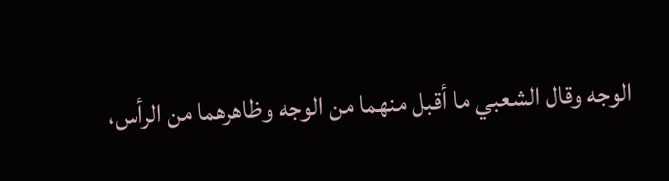الوجه وقال الشعبي ما أقبل منهما من الوجه وظاهرهما من الرأس،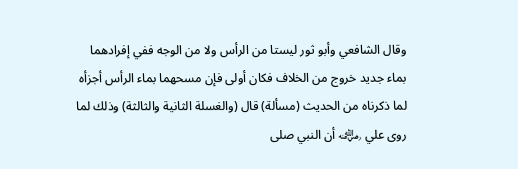وقال الشافعي وأبو ثور ليستا من الرأس ولا من الوجه ففي إفرادهما بماء جديد خروج من الخلاف فكان أولى فإن مسحهما بماء الرأس أجزأه لما ذكرناه من الحديث (مسألة) قال (والغسلة الثانية والثالثة) وذلك لما روى علي ﵁ أن النبي صلى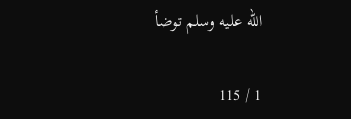الله عليه وسلم توضأ

1 / 115